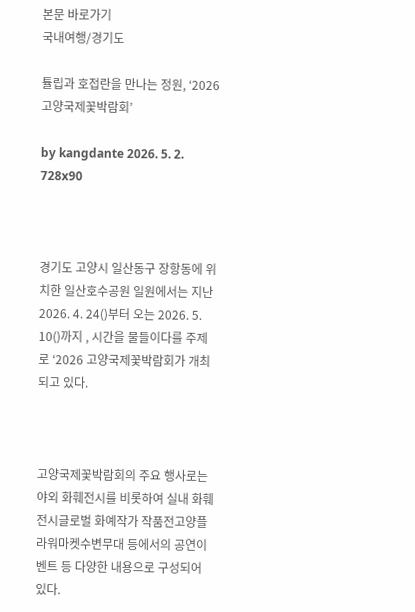본문 바로가기
국내여행/경기도

튤립과 호접란을 만나는 정원, ‘2026 고양국제꽃박람회’

by kangdante 2026. 5. 2.
728x90



경기도 고양시 일산동구 장항동에 위치한 일산호수공원 일원에서는 지난 2026. 4. 24()부터 오는 2026. 5. 10()까지 , 시간을 물들이다를 주제로 ‘2026 고양국제꽃박람회가 개최되고 있다.



고양국제꽃박람회의 주요 행사로는 야외 화훼전시를 비롯하여 실내 화훼전시글로벌 화예작가 작품전고양플라워마켓수변무대 등에서의 공연이벤트 등 다양한 내용으로 구성되어 있다.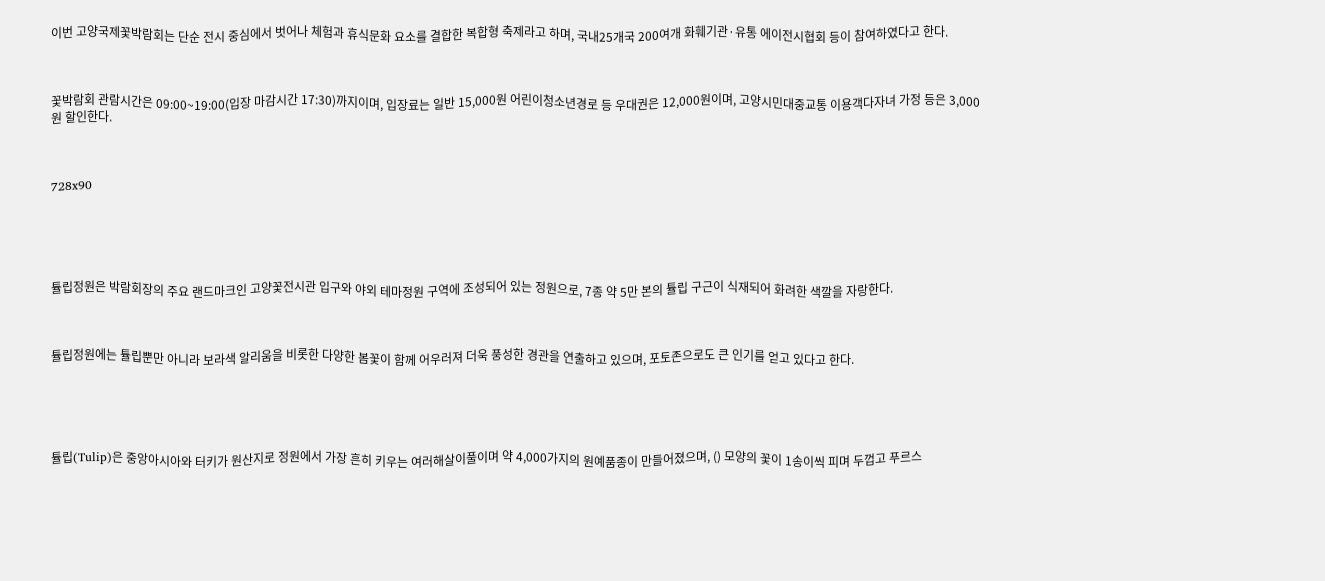이번 고양국제꽃박람회는 단순 전시 중심에서 벗어나 체험과 휴식문화 요소를 결합한 복합형 축제라고 하며, 국내25개국 200여개 화훼기관·유통 에이전시협회 등이 참여하였다고 한다.



꽃박람회 관람시간은 09:00~19:00(입장 마감시간 17:30)까지이며, 입장료는 일반 15,000원 어린이청소년경로 등 우대권은 12,000원이며, 고양시민대중교통 이용객다자녀 가정 등은 3,000원 할인한다.



728x90





튤립정원은 박람회장의 주요 랜드마크인 고양꽃전시관 입구와 야외 테마정원 구역에 조성되어 있는 정원으로, 7종 약 5만 본의 튤립 구근이 식재되어 화려한 색깔을 자랑한다.



튤립정원에는 튤립뿐만 아니라 보라색 알리움을 비롯한 다양한 봄꽃이 함께 어우러져 더욱 풍성한 경관을 연출하고 있으며, 포토존으로도 큰 인기를 얻고 있다고 한다.





튤립(Tulip)은 중앙아시아와 터키가 원산지로 정원에서 가장 흔히 키우는 여러해살이풀이며 약 4,000가지의 원예품종이 만들어졌으며, () 모양의 꽃이 1송이씩 피며 두껍고 푸르스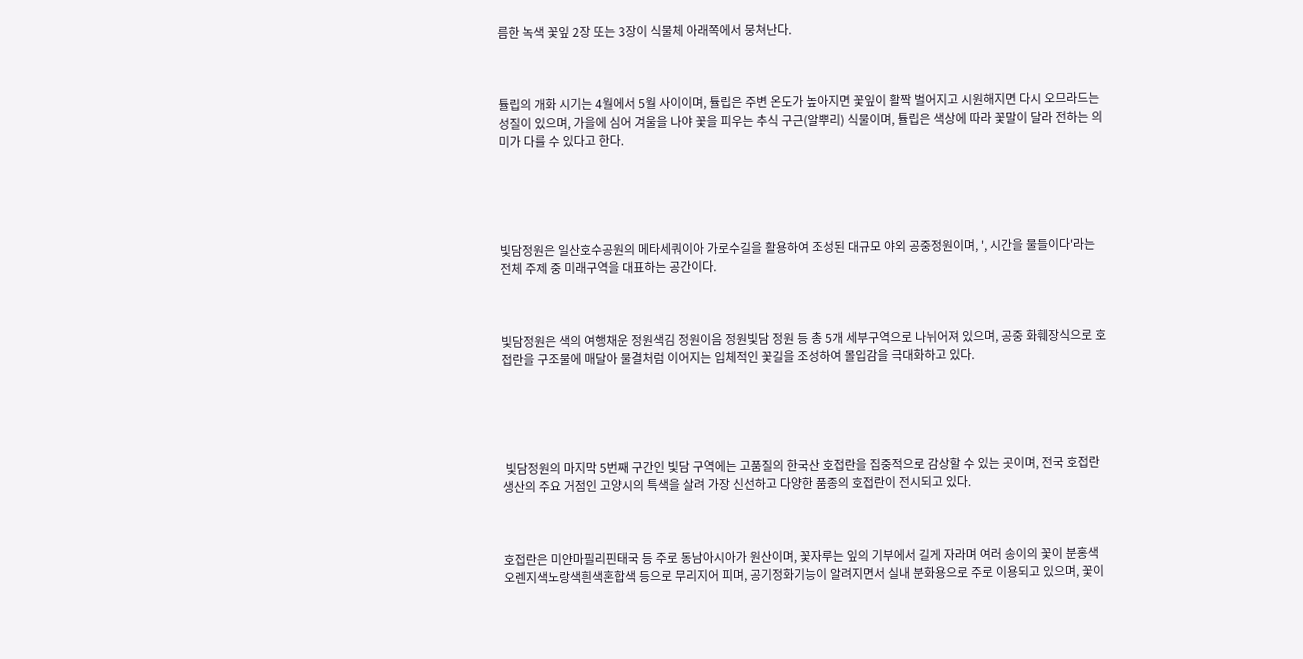름한 녹색 꽃잎 2장 또는 3장이 식물체 아래쪽에서 뭉쳐난다.



튤립의 개화 시기는 4월에서 5월 사이이며, 튤립은 주변 온도가 높아지면 꽃잎이 활짝 벌어지고 시원해지면 다시 오므라드는 성질이 있으며, 가을에 심어 겨울을 나야 꽃을 피우는 추식 구근(알뿌리) 식물이며, 튤립은 색상에 따라 꽃말이 달라 전하는 의미가 다를 수 있다고 한다.





빛담정원은 일산호수공원의 메타세쿼이아 가로수길을 활용하여 조성된 대규모 야외 공중정원이며, ', 시간을 물들이다'라는 전체 주제 중 미래구역을 대표하는 공간이다.



빛담정원은 색의 여행채운 정원색김 정원이음 정원빛담 정원 등 총 5개 세부구역으로 나뉘어져 있으며, 공중 화훼장식으로 호접란을 구조물에 매달아 물결처럼 이어지는 입체적인 꽃길을 조성하여 몰입감을 극대화하고 있다.





 빛담정원의 마지막 5번째 구간인 빛담 구역에는 고품질의 한국산 호접란을 집중적으로 감상할 수 있는 곳이며, 전국 호접란 생산의 주요 거점인 고양시의 특색을 살려 가장 신선하고 다양한 품종의 호접란이 전시되고 있다.



호접란은 미얀마필리핀태국 등 주로 동남아시아가 원산이며, 꽃자루는 잎의 기부에서 길게 자라며 여러 송이의 꽃이 분홍색오렌지색노랑색흰색혼합색 등으로 무리지어 피며, 공기정화기능이 알려지면서 실내 분화용으로 주로 이용되고 있으며, 꽃이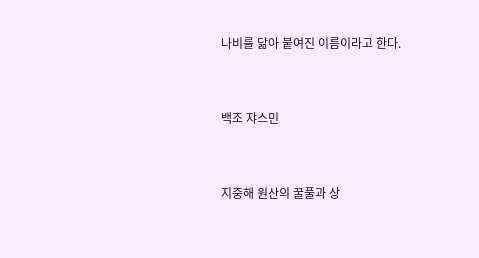나비를 닮아 붙여진 이름이라고 한다.



백조 쟈스민



지중해 원산의 꿀풀과 상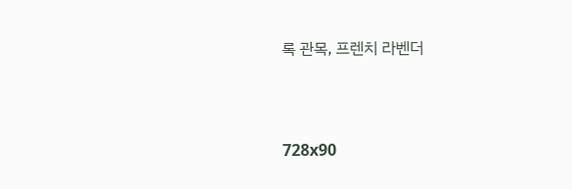록 관목, 프렌치 라벤더



728x90